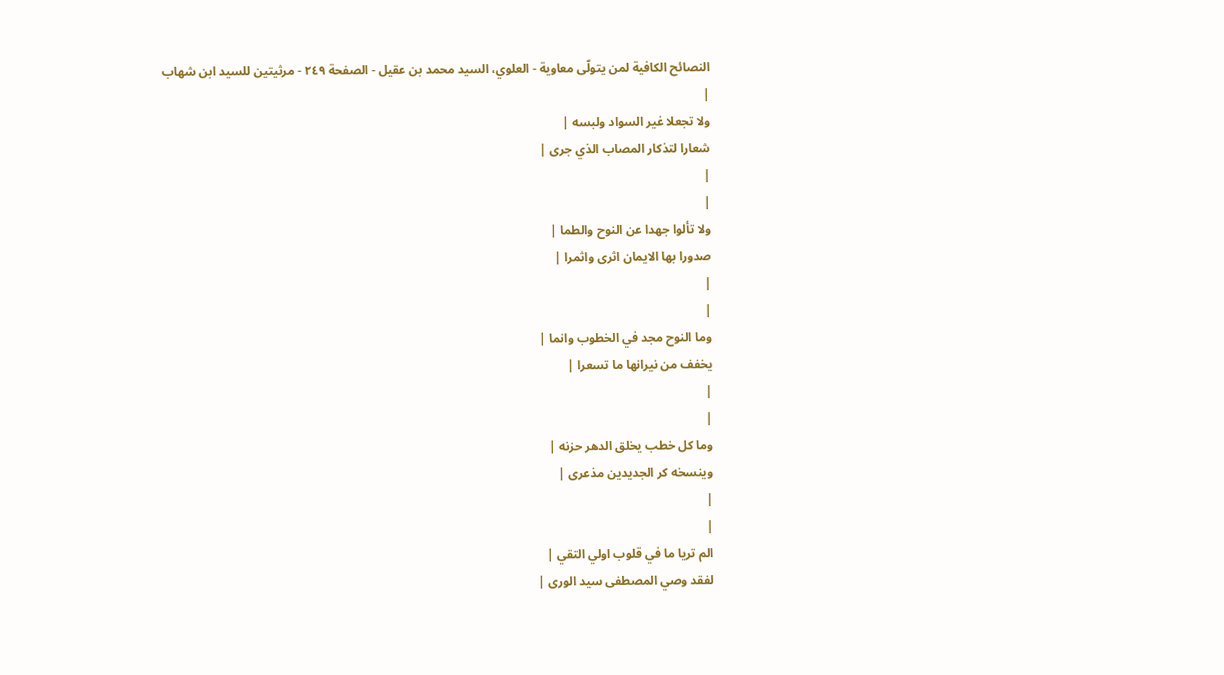النصائح الكافية لمن يتولّى معاوية - العلوي، السيد محمد بن عقيل - الصفحة ٢٤٩ - مرثيتين للسيد ابن شهاب
|
ولا تجعلا غير السواد ولبسه |
شعارا لتذكار المصاب الذي جرى |
|
|
ولا تألوا جهدا عن النوح والطما |
صدورا بها الايمان اثرى واثمرا |
|
|
وما النوح مجد في الخطوب وانما |
يخفف من نيرانها ما تسعرا |
|
|
وما كل خطب يخلق الدهر حزنه |
وينسخه كر الجديدين مذعرى |
|
|
الم تريا ما في قلوب اولي التقي |
لفقد وصي المصطفى سيد الورى |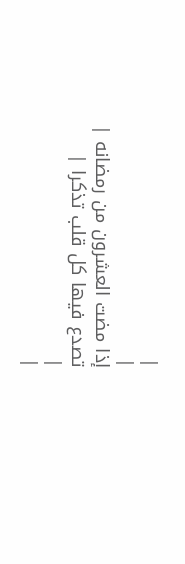|
|
إذا مضت العشرون من رمضانه |
تصدع فيها كل قلب تذكرا |
|
|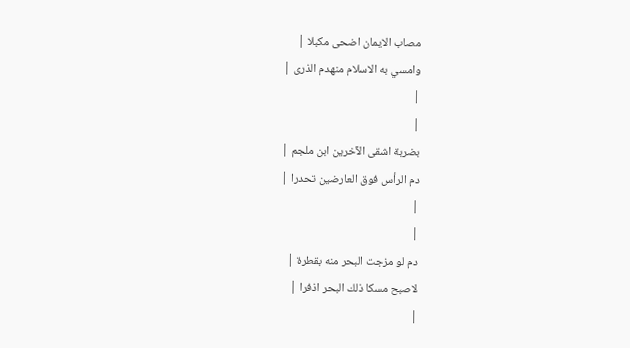مصاب الايمان اضحى مكبلا |
وامسي به الاسلام منهدم الذرى |
|
|
بضربة اشقى الآخرين ابن ملجم |
دم الرأس فوق العارضين تحدرا |
|
|
دم لو مزجت البحر منه بقطرة |
لاصبح مسكا ذلك البحر اذفرا |
|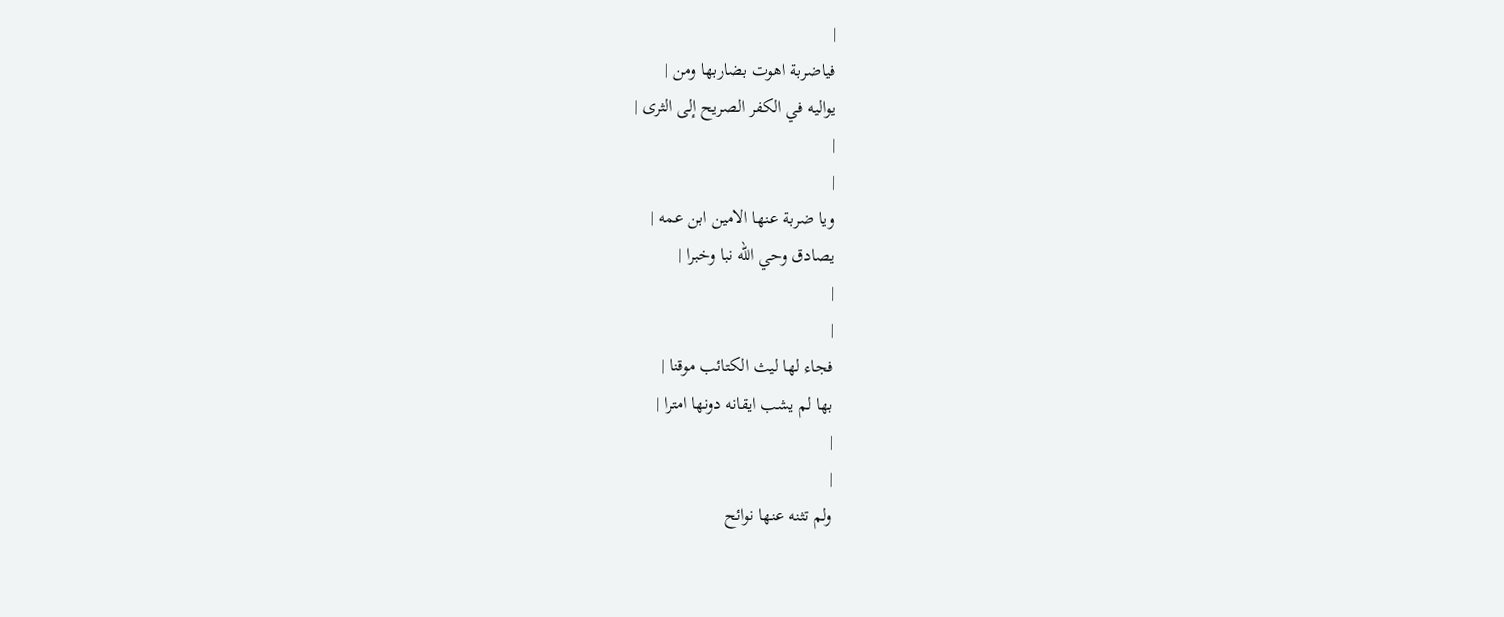|
فياضربة اهوت بضاربها ومن |
يواليه في الكفر الصريح إلى الثرى |
|
|
ويا ضربة عنها الامين ابن عمه |
يصادق وحي الله نبا وخبرا |
|
|
فجاء لها ليث الكتائب موقنا |
بها لم يشب ايقانه دونها امترا |
|
|
ولم تثنه عنها نوائح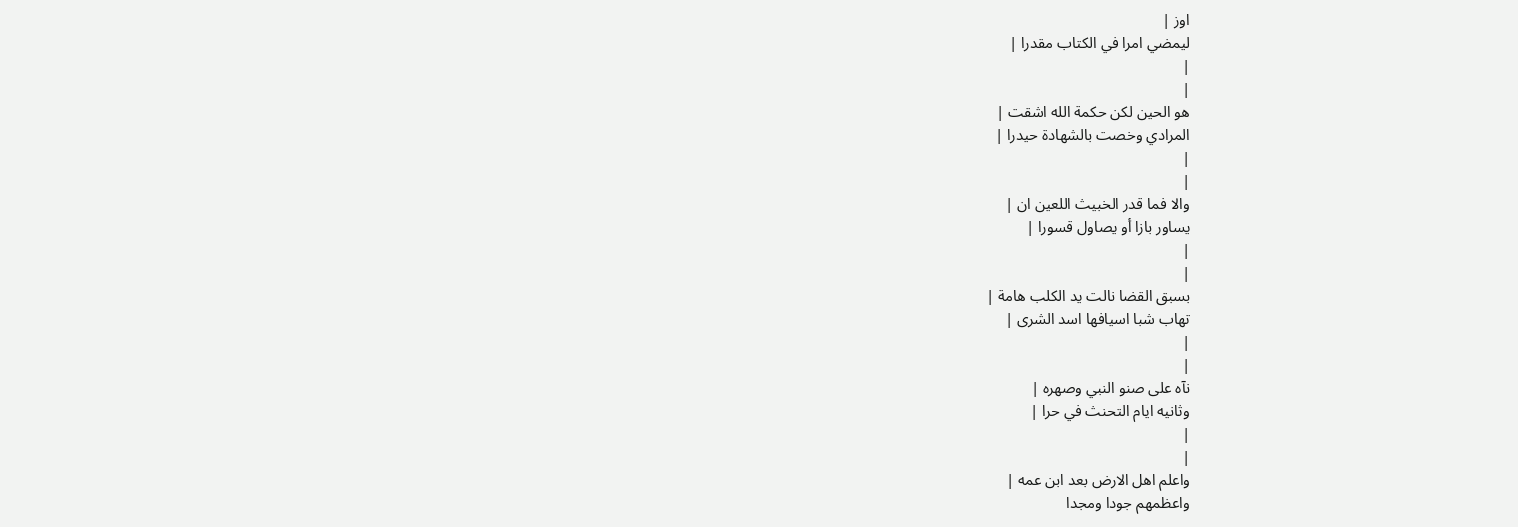اوز |
ليمضي امرا في الكتاب مقدرا |
|
|
هو الحين لكن حكمة الله اشقت |
المرادي وخصت بالشهادة حيدرا |
|
|
والا فما قدر الخبيث اللعين ان |
يساور بازا أو يصاول قسورا |
|
|
بسبق القضا نالت يد الكلب هامة |
تهاب شبا اسيافها اسد الشرى |
|
|
نآه على صنو النبي وصهره |
وثانيه ايام التحنث في حرا |
|
|
واعلم اهل الارض بعد ابن عمه |
واعظمهم جودا ومجدا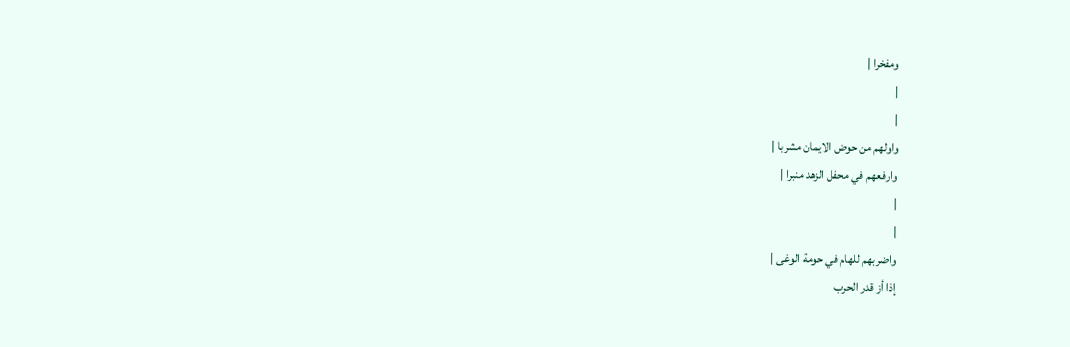ومفخرا |
|
|
واولهم من حوض الايمان مشربا |
وارفعهم في محفل الزهد منبرا |
|
|
واضربهم للهام في حومة الوغى |
إذا أز قدر الحرب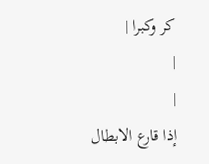كر وكبرا |
|
|
إذا قارع الابطال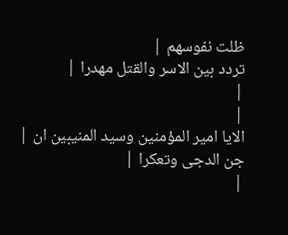ظلت نفوسهم |
تردد بين الاسر والقتل مهدرا |
|
|
الايا امير المؤمنين وسيد المنيبين ان |
جن الدجى وتعكرا |
|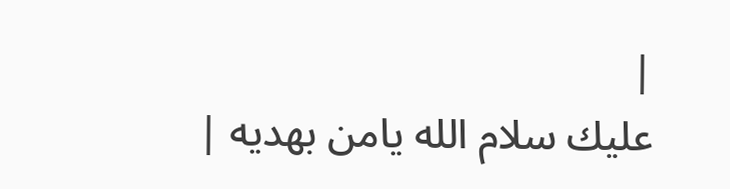|
عليك سلام الله يامن بهديه |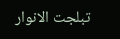تبلجت الانوار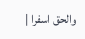والحق اسفرا |